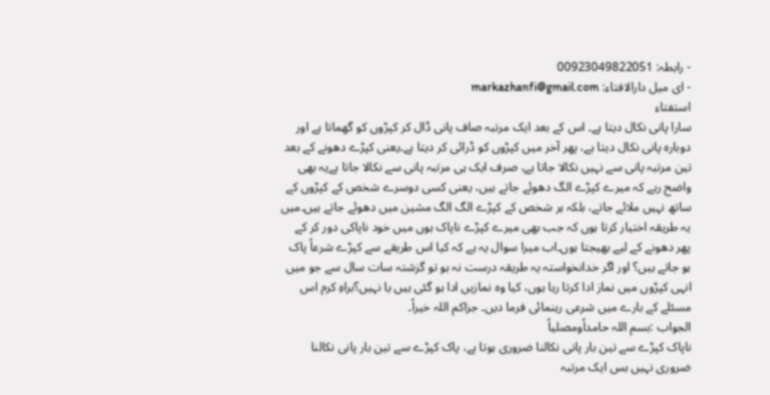- رابطہ: 00923049822051
- ای میل دارالافتاء: markazhanfi@gmail.com
استفتاء
سارا پانی نکال دیتا ہے۔ اس کے بعد ایک مرتبہ صاف پانی ڈال کر کپڑوں کو گھماتا ہے اور دوبارہ پانی نکال دیتا ہے، پھر آخر میں کپڑوں کو ڈرائی کر دیتا ہے۔یعنی کپڑے دھونے کے بعد تین مرتبہ پانی سے نہیں نکالا جاتا ہے، صرف ایک ہی مرتبہ پانی سے نکالا جاتا ہےیہ بھی واضح رہے کہ میرے کپڑے الگ دھوئے جاتے ہیں، یعنی کسی دوسرے شخص کے کپڑوں کے ساتھ نہیں ملائے جاتے، بلکہ ہر شخص کے کپڑے الگ الگ مشین میں دھوئے جاتے ہیں۔میں یہ طریقہ اختیار کرتا ہوں کہ جب بھی میرے کپڑے ناپاک ہوں میں خود ناپاکی دور کر کے پھر دھونے کے لیے بھیجتا ہوں۔اب میرا سوال یہ ہے کہ کیا اس طریقے سے کپڑے شرعاً پاک ہو جاتے ہیں؟ اور اگر خدانخواستہ یہ طریقہ درست نہ ہو تو گزشتہ سات سال سے جو میں انہی کپڑوں میں نماز ادا کرتا رہا ہوں، کیا وہ نمازیں ادا ہو گئی ہیں یا نہیں؟براہِ کرم اس مسئلے کے بارے میں شرعی رہنمائی فرما دیں۔ جزاکم اللہ خیراً۔
الجواب :بسم اللہ حامداًومصلیاً
ناپاک کپڑے سے تین بار پانی نکالنا ضروری ہوتا ہے، پاک کپڑے سے تین بار پانی نکالنا ضروری نہیں بس ایک مرتبہ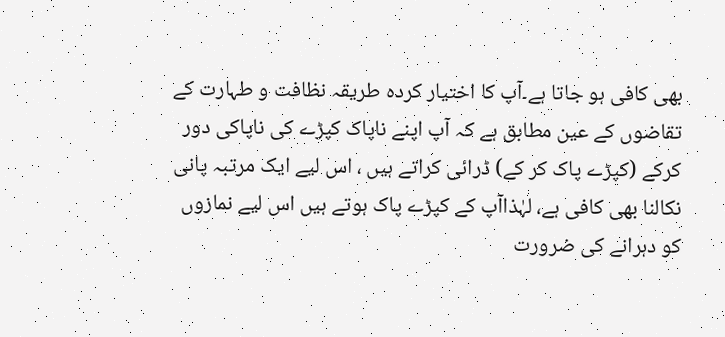بھی کافی ہو جاتا ہے۔آپ کا اختیار کردہ طریقہ نظافت و طہارت کے تقاضوں کے عین مطابق ہے کہ آپ اپنے ناپاک کپڑے کی ناپاکی دور کرکے (کپڑے پاک کر کے) ڈرائی کراتے ہیں ، اس لیے ایک مرتبہ پانی نکالنا بھی کافی ہے، لہٰذاآپ کے کپڑے پاک ہوتے ہیں اس لیے نمازوں کو دہرانے کی ضرورت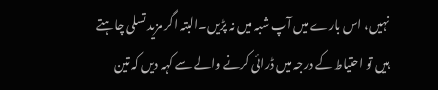نہیں، اس بارے میں آپ شبہ میں نہ پڑیں۔البتہ اگر مزید تسلی چاہتے ہیں تو احتیاط کے درجہ میں ڈرائی کرنے والے سے کہہ دیں کہ تین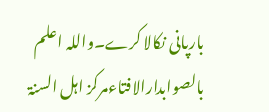بارپانی نکالا کرے۔واللہ اعلم بالصوابدارالافتاءمرکز اہل السنۃ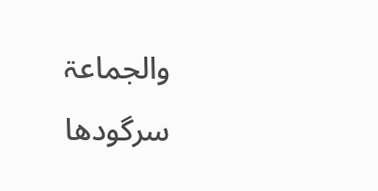والجماعۃ سرگودھا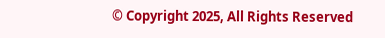© Copyright 2025, All Rights Reserved